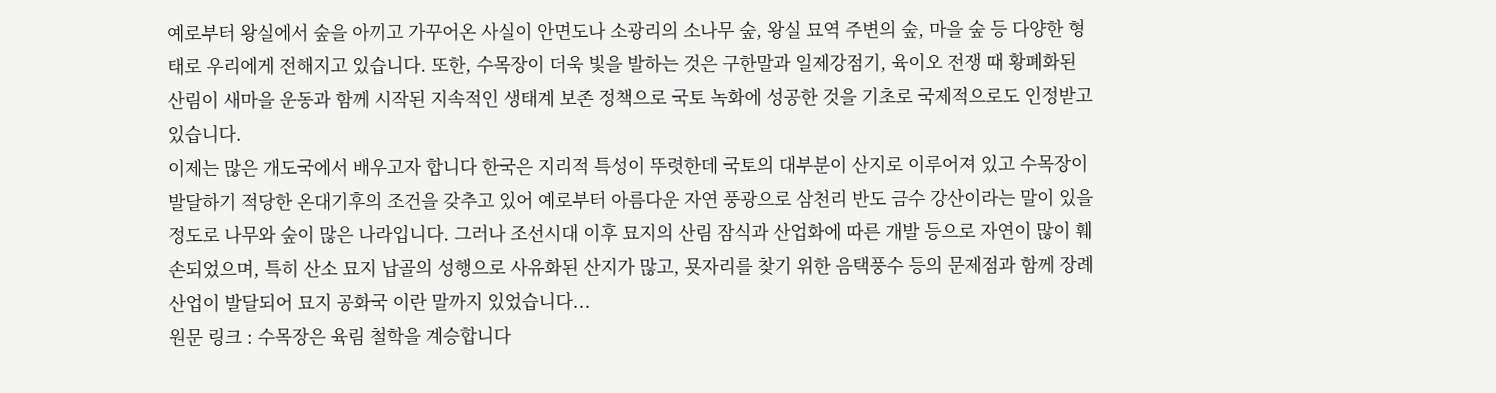예로부터 왕실에서 숲을 아끼고 가꾸어온 사실이 안면도나 소광리의 소나무 숲, 왕실 묘역 주변의 숲, 마을 숲 등 다양한 형태로 우리에게 전해지고 있습니다. 또한, 수목장이 더욱 빛을 발하는 것은 구한말과 일제강점기, 육이오 전쟁 때 황폐화된 산림이 새마을 운동과 함께 시작된 지속적인 생태계 보존 정책으로 국토 녹화에 성공한 것을 기초로 국제적으로도 인정받고 있습니다.
이제는 많은 개도국에서 배우고자 합니다 한국은 지리적 특성이 뚜렷한데 국토의 대부분이 산지로 이루어져 있고 수목장이 발달하기 적당한 온대기후의 조건을 갖추고 있어 예로부터 아름다운 자연 풍광으로 삼천리 반도 금수 강산이라는 말이 있을 정도로 나무와 숲이 많은 나라입니다. 그러나 조선시대 이후 묘지의 산림 잠식과 산업화에 따른 개발 등으로 자연이 많이 훼손되었으며, 특히 산소 묘지 납골의 성행으로 사유화된 산지가 많고, 묫자리를 찾기 위한 음택풍수 등의 문제점과 함께 장례산업이 발달되어 묘지 공화국 이란 말까지 있었습니다...
원문 링크 : 수목장은 육림 철학을 계승합니다